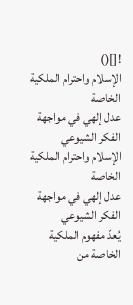![]()
الإسلام واحترام الملكية الخاصة
عدل إلهي في مواجهة الفكر الشيوعي
الإسلام واحترام الملكية الخاصة
عدل إلهي في مواجهة الفكر الشيوعي
يُعدّ مفهوم الملكية الخاصة من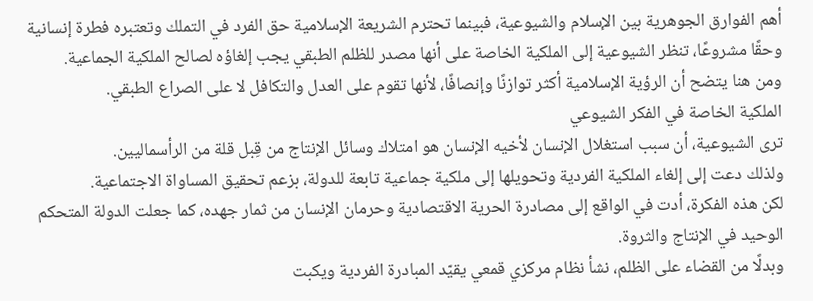أهم الفوارق الجوهرية بين الإسلام والشيوعية، فبينما تحترم الشريعة الإسلامية حق الفرد في التملك وتعتبره فطرة إنسانية وحقًا مشروعًا، تنظر الشيوعية إلى الملكية الخاصة على أنها مصدر للظلم الطبقي يجب إلغاؤه لصالح الملكية الجماعية.
ومن هنا يتضح أن الرؤية الإسلامية أكثر توازنًا وإنصافًا، لأنها تقوم على العدل والتكافل لا على الصراع الطبقي.
الملكية الخاصة في الفكر الشيوعي
ترى الشيوعية، أن سبب استغلال الإنسان لأخيه الإنسان هو امتلاك وسائل الإنتاج من قِبل قلة من الرأسماليين.
ولذلك دعت إلى إلغاء الملكية الفردية وتحويلها إلى ملكية جماعية تابعة للدولة، بزعم تحقيق المساواة الاجتماعية.
لكن هذه الفكرة، أدت في الواقع إلى مصادرة الحرية الاقتصادية وحرمان الإنسان من ثمار جهده، كما جعلت الدولة المتحكم الوحيد في الإنتاج والثروة.
وبدلًا من القضاء على الظلم، نشأ نظام مركزي قمعي يقيّد المبادرة الفردية ويكبت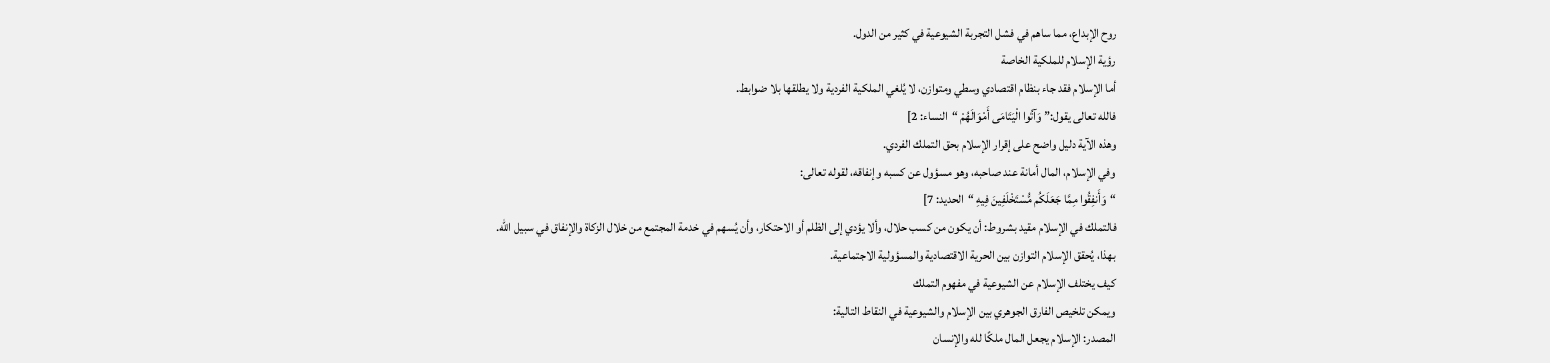روح الإبداع، مما ساهم في فشل التجربة الشيوعية في كثير من الدول.
رؤية الإسلام للملكية الخاصة
أما الإسلام فقد جاء بنظام اقتصادي وسطي ومتوازن، لا يُلغي الملكية الفردية ولا يطلقها بلا ضوابط.
فالله تعالى يقول:”وَآتُوا الْيَتَامَى أَمْوَالَهُمْ “النساء: 2]
وهذه الآية دليل واضح على إقرار الإسلام بحق التملك الفردي.
وفي الإسلام، المال أمانة عند صاحبه، وهو مسؤول عن كسبه وإنفاقه، لقوله تعالى:
“وَأَنفِقُوا مِمَّا جَعَلَكُم مُّسْتَخْلَفِينَ فِيهِ “الحديد: 7]
فالتملك في الإسلام مقيد بشروط: أن يكون من كسب حلال، وألا يؤدي إلى الظلم أو الاحتكار، وأن يُسهم في خدمة المجتمع من خلال الزكاة والإنفاق في سبيل الله.
بهذا، يُحقق الإسلام التوازن بين الحرية الاقتصادية والمسؤولية الاجتماعية.
كيف يختلف الإسلام عن الشيوعية في مفهوم التملك
ويمكن تلخيص الفارق الجوهري بين الإسلام والشيوعية في النقاط التالية:
المصدر: الإسلام يجعل المال ملكًا لله والإنسان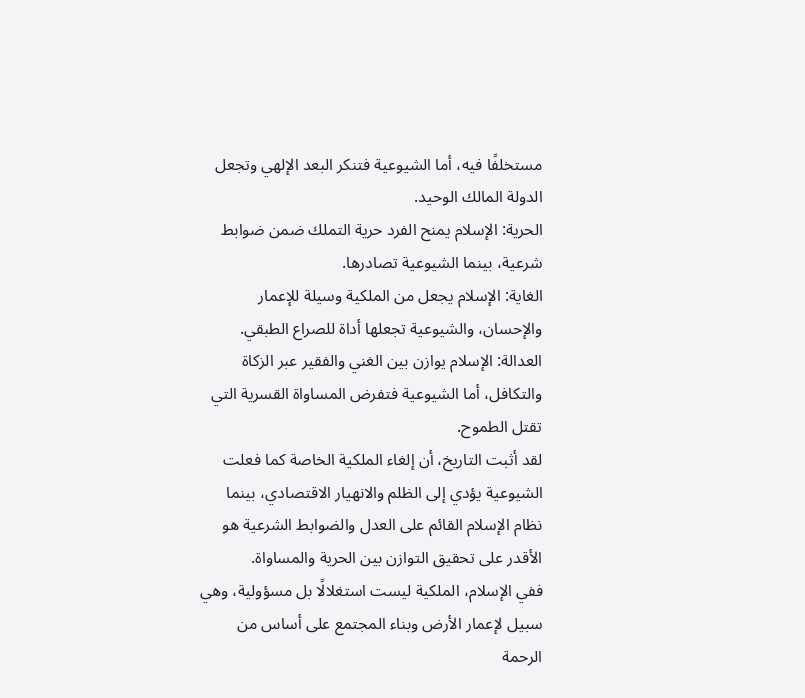مستخلفًا فيه، أما الشيوعية فتنكر البعد الإلهي وتجعل الدولة المالك الوحيد.
الحرية: الإسلام يمنح الفرد حرية التملك ضمن ضوابط شرعية، بينما الشيوعية تصادرها.
الغاية: الإسلام يجعل من الملكية وسيلة للإعمار والإحسان، والشيوعية تجعلها أداة للصراع الطبقي.
العدالة: الإسلام يوازن بين الغني والفقير عبر الزكاة والتكافل، أما الشيوعية فتفرض المساواة القسرية التي تقتل الطموح.
لقد أثبت التاريخ، أن إلغاء الملكية الخاصة كما فعلت الشيوعية يؤدي إلى الظلم والانهيار الاقتصادي، بينما نظام الإسلام القائم على العدل والضوابط الشرعية هو الأقدر على تحقيق التوازن بين الحرية والمساواة.
ففي الإسلام، الملكية ليست استغلالًا بل مسؤولية، وهي سبيل لإعمار الأرض وبناء المجتمع على أساس من الرحمة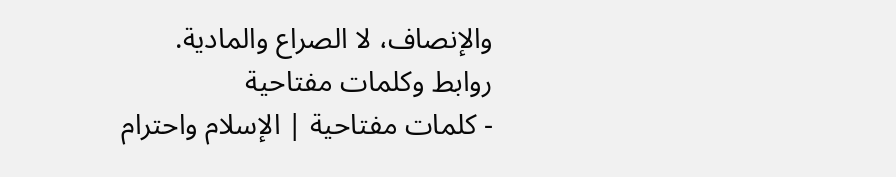والإنصاف، لا الصراع والمادية.
روابط وكلمات مفتاحية
- كلمات مفتاحية | الإسلام واحترام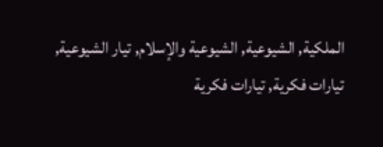الملكية, الشيوعية, الشيوعية والإسلام, تيار الشيوعية, تيارات فكرية, تيارات فكرية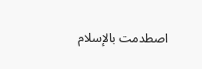اصطدمت بالإسلام